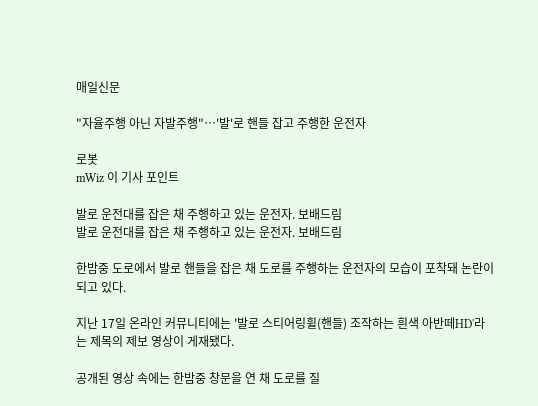매일신문

"자율주행 아닌 자발주행"…'발'로 핸들 잡고 주행한 운전자

로봇
mWiz 이 기사 포인트

발로 운전대를 잡은 채 주행하고 있는 운전자. 보배드림
발로 운전대를 잡은 채 주행하고 있는 운전자. 보배드림

한밤중 도로에서 발로 핸들을 잡은 채 도로를 주행하는 운전자의 모습이 포착돼 논란이 되고 있다.

지난 17일 온라인 커뮤니티에는 '발로 스티어링휠(핸들) 조작하는 흰색 아반떼HD'라는 제목의 제보 영상이 게재됐다.

공개된 영상 속에는 한밤중 창문을 연 채 도로를 질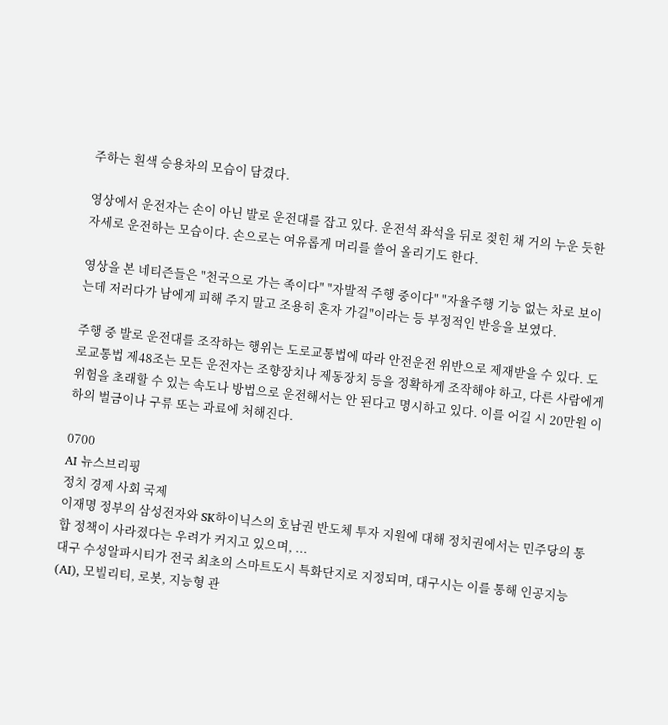주하는 흰색 승용차의 모습이 담겼다.

영상에서 운전자는 손이 아닌 발로 운전대를 잡고 있다. 운전석 좌석을 뒤로 젖힌 채 거의 누운 듯한 자세로 운전하는 모습이다. 손으로는 여유롭게 머리를 쓸어 올리기도 한다.

영상을 본 네티즌들은 "천국으로 가는 족이다" "자발적 주행 중이다" "자율주행 기능 없는 차로 보이는데 저러다가 남에게 피해 주지 말고 조용히 혼자 가길"이라는 등 부정적인 반응을 보였다.

주행 중 발로 운전대를 조작하는 행위는 도로교통법에 따라 안전운전 위반으로 제재받을 수 있다. 도로교통법 제48조는 모든 운전자는 조향장치나 제동장치 등을 정확하게 조작해야 하고, 다른 사람에게 위험을 초래할 수 있는 속도나 방법으로 운전해서는 안 된다고 명시하고 있다. 이를 어길 시 20만원 이하의 벌금이나 구류 또는 과료에 처해진다.

0700
AI 뉴스브리핑
정치 경제 사회 국제
이재명 정부의 삼성전자와 SK하이닉스의 호남권 반도체 투자 지원에 대해 정치권에서는 민주당의 통합 정책이 사라졌다는 우려가 커지고 있으며, ...
대구 수성알파시티가 전국 최초의 스마트도시 특화단지로 지정되며, 대구시는 이를 통해 인공지능(AI), 모빌리티, 로봇, 지능형 관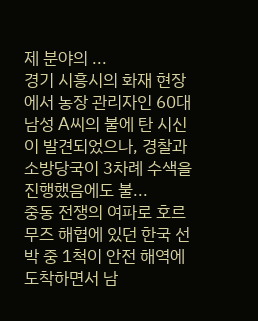제 분야의 ...
경기 시흥시의 화재 현장에서 농장 관리자인 60대 남성 A씨의 불에 탄 시신이 발견되었으나, 경찰과 소방당국이 3차례 수색을 진행했음에도 불...
중동 전쟁의 여파로 호르무즈 해협에 있던 한국 선박 중 1척이 안전 해역에 도착하면서 남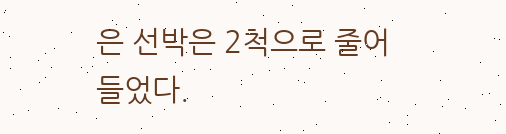은 선박은 2척으로 줄어들었다.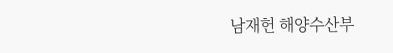남재헌 해양수산부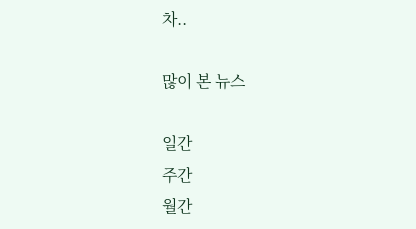차..

많이 본 뉴스

일간
주간
월간